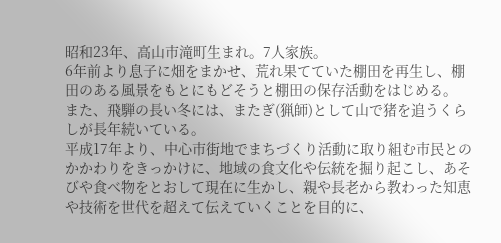昭和23年、高山市滝町生まれ。7人家族。
6年前より息子に畑をまかせ、荒れ果てていた棚田を再生し、棚田のある風景をもとにもどそうと棚田の保存活動をはじめる。
また、飛騨の長い冬には、またぎ(猟師)として山で猪を追うくらしが長年続いている。
平成17年より、中心市街地でまちづくり活動に取り組む市民とのかかわりをきっかけに、地域の食文化や伝統を掘り起こし、あそびや食べ物をとおして現在に生かし、親や長老から教わった知恵や技術を世代を超えて伝えていくことを目的に、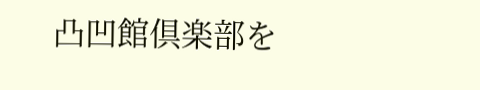凸凹館倶楽部を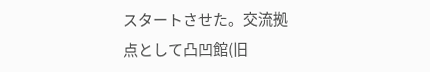スタートさせた。交流拠点として凸凹館(旧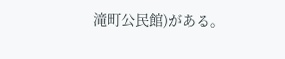滝町公民館)がある。